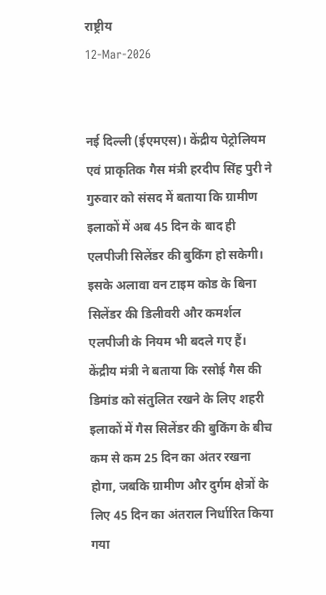राष्ट्रीय
12-Mar-2026


नई दिल्ली (ईएमएस)। केंद्रीय पेट्रोलियम एवं प्राकृतिक गैस मंत्री हरदीप सिंह पुरी ने गुरुवार को संसद में बताया कि ग्रामीण इलाकों में अब 45 दिन के बाद ही एलपीजी सिलेंडर की बुकिंग हो सकेगी। इसके अलावा वन टाइम कोड के बिना सिलेंडर की डिलीवरी और कमर्शल एलपीजी के नियम भी बदले गए हैं। केंद्रीय मंत्री ने बताया कि रसोई गैस की डिमांड को संतुलित रखने के लिए शहरी इलाकों में गैस सिलेंडर की बुकिंग के बीच कम से कम 25 दिन का अंतर रखना होगा, जबकि ग्रामीण और दुर्गम क्षेत्रों के लिए 45 दिन का अंतराल निर्धारित किया गया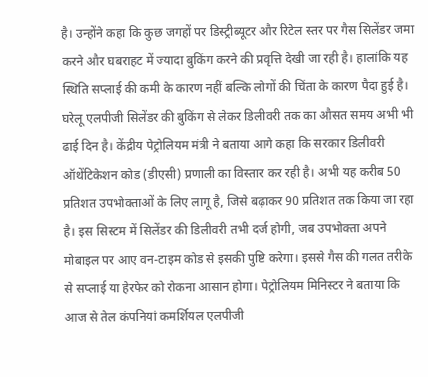है। उन्होंने कहा कि कुछ जगहों पर डिस्ट्रीब्यूटर और रिटेल स्तर पर गैस सिलेंडर जमा करने और घबराहट में ज्यादा बुकिंग करने की प्रवृत्ति देखी जा रही है। हालांकि यह स्थिति सप्लाई की कमी के कारण नहीं बल्कि लोगों की चिंता के कारण पैदा हुई है। घरेलू एलपीजी सिलेंडर की बुकिंग से लेकर डिलीवरी तक का औसत समय अभी भी ढाई दिन है। केंद्रीय पेट्रोलियम मंत्री ने बताया आगे कहा कि सरकार डिलीवरी ऑथेंटिकेशन कोड (डीएसी) प्रणाली का विस्तार कर रही है। अभी यह करीब 50 प्रतिशत उपभोक्ताओं के लिए लागू है, जिसे बढ़ाकर 90 प्रतिशत तक किया जा रहा है। इस सिस्टम में सिलेंडर की डिलीवरी तभी दर्ज होगी, जब उपभोक्ता अपने मोबाइल पर आए वन-टाइम कोड से इसकी पुष्टि करेगा। इससे गैस की गलत तरीके से सप्लाई या हेरफेर को रोकना आसान होगा। पेट्रोलियम मिनिस्टर ने बताया कि आज से तेल कंपनियां कमर्शियल एलपीजी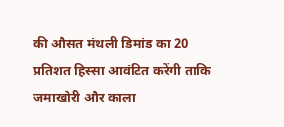की औसत मंथली डिमांड का 20 प्रतिशत हिस्सा आवंटित करेंगी ताकि जमाखोरी और काला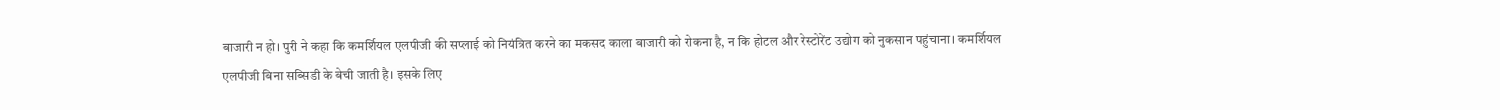बाजारी न हो। पुरी ने कहा कि कमर्शियल एलपीजी की सप्लाई को नियंत्रित करने का मकसद काला बाजारी को रोकना है, न कि होटल और रेस्टोरेंट उद्योग को नुकसान पहुंचाना। कमर्शियल एलपीजी बिना सब्सिडी के बेची जाती है। इसके लिए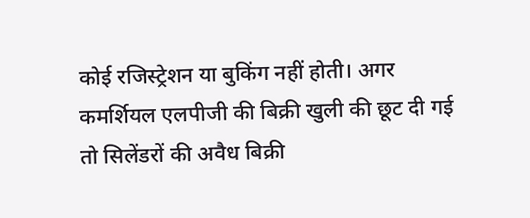कोई रजिस्ट्रेशन या बुकिंग नहीं होती। अगर कमर्शियल एलपीजी की बिक्री खुली की छूट दी गई तो सिलेंडरों की अवैध बिक्री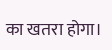का खतरा होगा।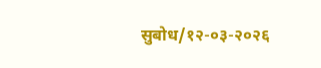सुबोध/१२-०३-२०२६